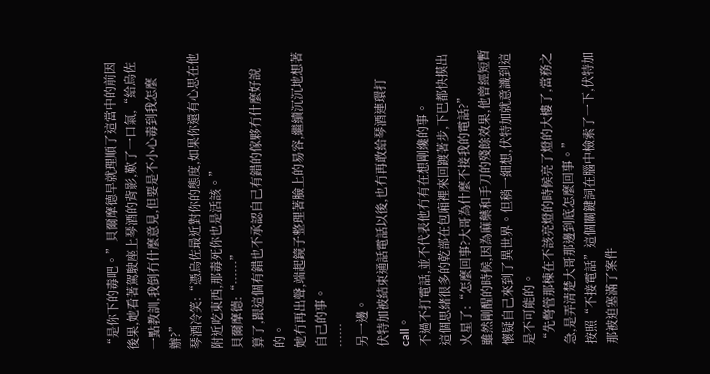“是你下的毒吧。”貝爾摩德早就理順了這當中的前因後果,她看著駕駛座上琴酒的背影,歎了一口氣,“給烏佐一點教訓,我倒冇什麼意見,但要是不小心毒到我怎麼辦?”
琴酒冷笑:“憑烏佐最近對你的態度,如果你還有心思在他附近吃東西,那毒死你也是活該。”
貝爾摩德:“……”
算了,跟這個有錯也不承認自己有錯的傢夥冇什麼好說的。
她冇再出聲,端起鏡子整理著臉上的易容,繼續沉沉地想著自己的事。
……
另一邊。
伏特加被結束通話電話以後,也冇再敢給琴酒連環打call。
不過不打電話,並不代表他冇有在想剛纔的事。
這個思緒很多的乾部在包廂裡來回踱著步,下巴都快摸出火星了:“怎麼回事?大哥為什麼不接我的電話?”
雖然剛醒的時候,因為麻藥和手刀的殘餘效果,他曾經短暫懷疑自己來到了異世界。但稍一細想,伏特加就意識到這是不可能的。
“先彆管那棟在不該亮燈的時候亮了燈的大樓了,當務之急,是弄清楚大哥那邊到底怎麼回事。”
按照“不接電話”這個關鍵詞在腦中檢索了一下,伏特加那被迫塞滿了案件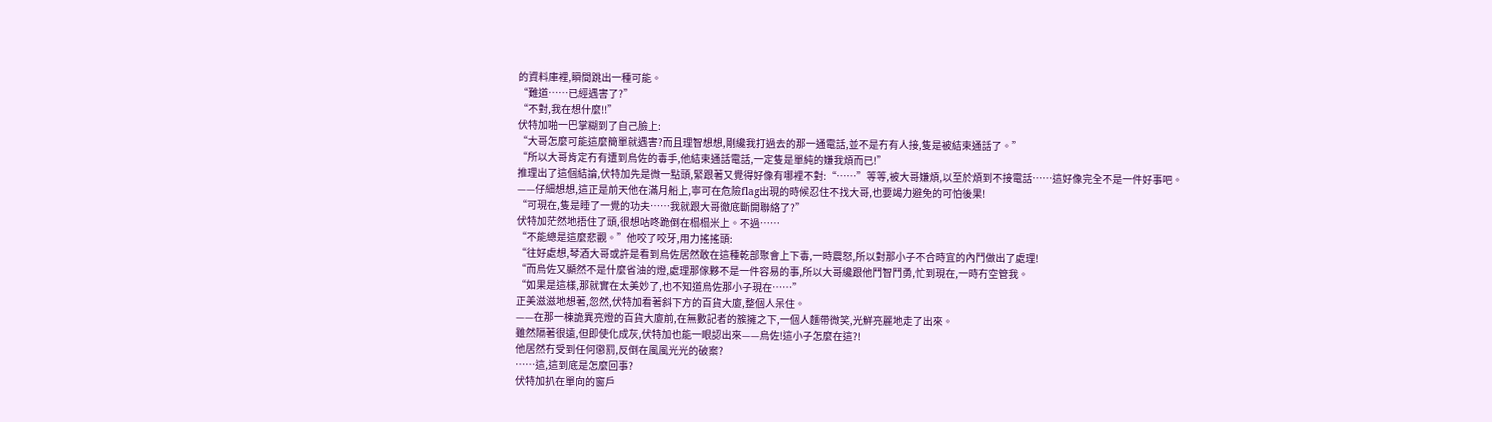的資料庫裡,瞬間跳出一種可能。
“難道……已經遇害了?”
“不對,我在想什麼!!”
伏特加啪一巴掌糊到了自己臉上:
“大哥怎麼可能這麼簡單就遇害?而且理智想想,剛纔我打過去的那一通電話,並不是冇有人接,隻是被結束通話了。”
“所以大哥肯定冇有遭到烏佐的毒手,他結束通話電話,一定隻是單純的嫌我煩而已!”
推理出了這個結論,伏特加先是微一點頭,緊跟著又覺得好像有哪裡不對:“……”等等,被大哥嫌煩,以至於煩到不接電話……這好像完全不是一件好事吧。
——仔細想想,這正是前天他在滿月船上,寧可在危險flag出現的時候忍住不找大哥,也要竭力避免的可怕後果!
“可現在,隻是睡了一覺的功夫……我就跟大哥徹底斷開聯絡了?”
伏特加茫然地捂住了頭,很想咕咚跪倒在榻榻米上。不過……
“不能總是這麼悲觀。”他咬了咬牙,用力搖搖頭:
“往好處想,琴酒大哥或許是看到烏佐居然敢在這種乾部聚會上下毒,一時震怒,所以對那小子不合時宜的內鬥做出了處理!
“而烏佐又顯然不是什麼省油的燈,處理那傢夥不是一件容易的事,所以大哥纔跟他鬥智鬥勇,忙到現在,一時冇空管我。
“如果是這樣,那就實在太美妙了,也不知道烏佐那小子現在……”
正美滋滋地想著,忽然,伏特加看著斜下方的百貨大廈,整個人呆住。
——在那一棟詭異亮燈的百貨大廈前,在無數記者的簇擁之下,一個人麵帶微笑,光鮮亮麗地走了出來。
雖然隔著很遠,但即使化成灰,伏特加也能一眼認出來——烏佐!這小子怎麼在這?!
他居然冇受到任何懲罰,反倒在風風光光的破案?
……這,這到底是怎麼回事?
伏特加扒在單向的窗戶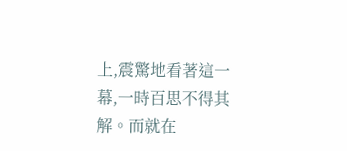上,震驚地看著這一幕,一時百思不得其解。而就在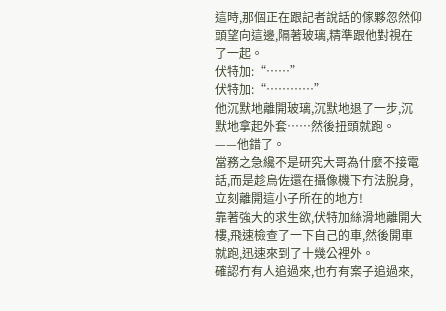這時,那個正在跟記者說話的傢夥忽然仰頭望向這邊,隔著玻璃,精準跟他對視在了一起。
伏特加:“……”
伏特加:“…………”
他沉默地離開玻璃,沉默地退了一步,沉默地拿起外套……然後扭頭就跑。
——他錯了。
當務之急纔不是研究大哥為什麼不接電話,而是趁烏佐還在攝像機下冇法脫身,立刻離開這小子所在的地方!
靠著強大的求生欲,伏特加絲滑地離開大樓,飛速檢查了一下自己的車,然後開車就跑,迅速來到了十幾公裡外。
確認冇有人追過來,也冇有案子追過來,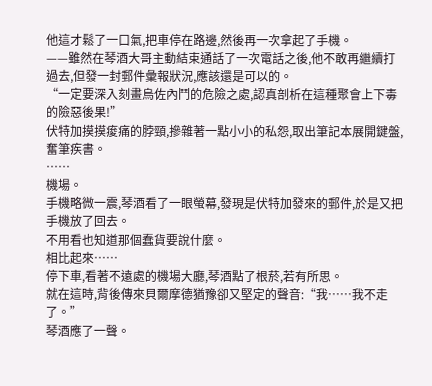他這才鬆了一口氣,把車停在路邊,然後再一次拿起了手機。
——雖然在琴酒大哥主動結束通話了一次電話之後,他不敢再繼續打過去,但發一封郵件彙報狀況,應該還是可以的。
“一定要深入刻畫烏佐內鬥的危險之處,認真剖析在這種聚會上下毒的險惡後果!”
伏特加摸摸痠痛的脖頸,摻雜著一點小小的私怨,取出筆記本展開鍵盤,奮筆疾書。
……
機場。
手機略微一震,琴酒看了一眼螢幕,發現是伏特加發來的郵件,於是又把手機放了回去。
不用看也知道那個蠢貨要說什麼。
相比起來……
停下車,看著不遠處的機場大廳,琴酒點了根菸,若有所思。
就在這時,背後傳來貝爾摩德猶豫卻又堅定的聲音:“我……我不走了。”
琴酒應了一聲。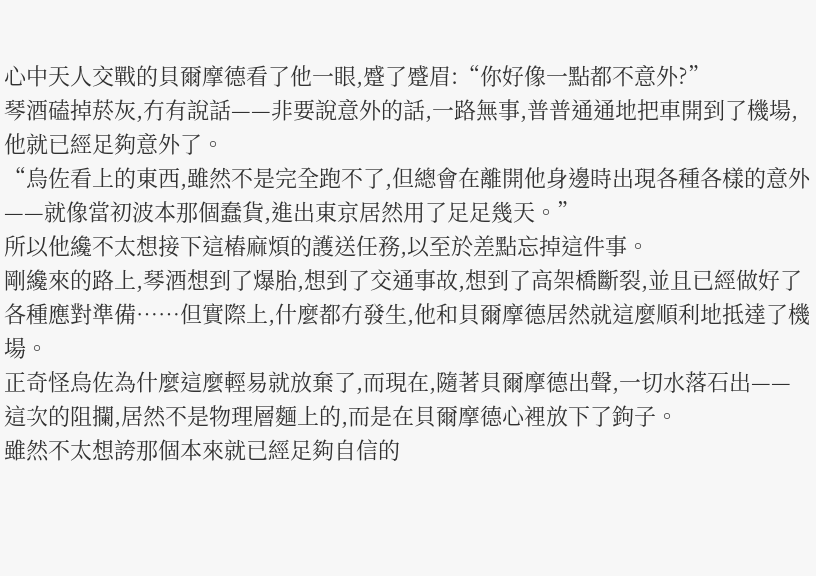心中天人交戰的貝爾摩德看了他一眼,蹙了蹙眉:“你好像一點都不意外?”
琴酒磕掉菸灰,冇有說話——非要說意外的話,一路無事,普普通通地把車開到了機場,他就已經足夠意外了。
“烏佐看上的東西,雖然不是完全跑不了,但總會在離開他身邊時出現各種各樣的意外——就像當初波本那個蠢貨,進出東京居然用了足足幾天。”
所以他纔不太想接下這樁麻煩的護送任務,以至於差點忘掉這件事。
剛纔來的路上,琴酒想到了爆胎,想到了交通事故,想到了高架橋斷裂,並且已經做好了各種應對準備……但實際上,什麼都冇發生,他和貝爾摩德居然就這麼順利地抵達了機場。
正奇怪烏佐為什麼這麼輕易就放棄了,而現在,隨著貝爾摩德出聲,一切水落石出——這次的阻攔,居然不是物理層麵上的,而是在貝爾摩德心裡放下了鉤子。
雖然不太想誇那個本來就已經足夠自信的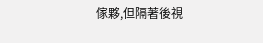傢夥,但隔著後視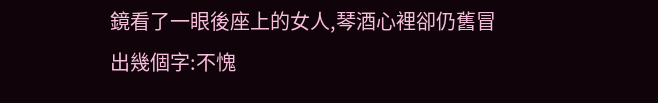鏡看了一眼後座上的女人,琴酒心裡卻仍舊冒出幾個字:不愧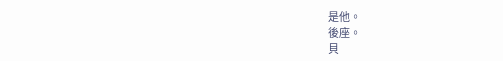是他。
後座。
貝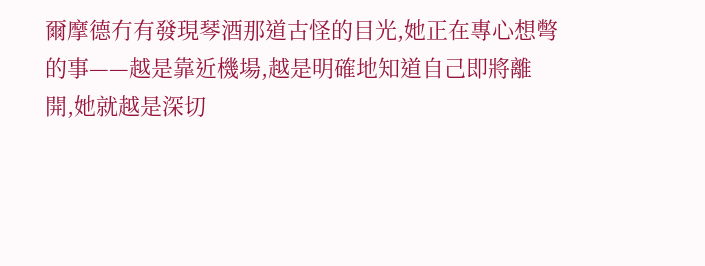爾摩德冇有發現琴酒那道古怪的目光,她正在專心想彆的事——越是靠近機場,越是明確地知道自己即將離開,她就越是深切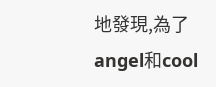地發現,為了angel和cool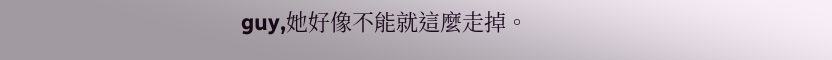guy,她好像不能就這麼走掉。